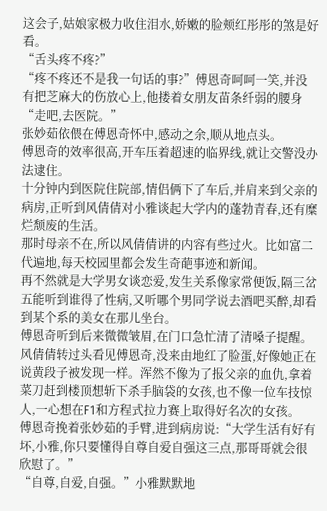这会子,姑娘家极力收住泪水,娇嫩的脸颊红彤彤的煞是好看。
“舌头疼不疼?”
“疼不疼还不是我一句话的事?”傅恩奇呵呵一笑,并没有把芝麻大的伤放心上,他搂着女朋友苗条纤弱的腰身“走吧,去医院。”
张妙茹依偎在傅恩奇怀中,感动之余,顺从地点头。
傅恩奇的效率很高,开车压着超速的临界线,就让交警没办法逮住。
十分钟内到医院住院部,情侣俩下了车后,并肩来到父亲的病房,正听到风倩倩对小雅谈起大学内的蓬勃青春,还有糜烂颓废的生活。
那时母亲不在,所以风倩倩讲的内容有些过火。比如富二代遍地,每天校园里都会发生奇葩事迹和新闻。
再不然就是大学男女谈恋爱,发生关系像家常便饭,隔三岔五能听到谁得了性病,又听哪个男同学说去酒吧买醉,却看到某个系的美女在那儿坐台。
傅恩奇听到后来微微皱眉,在门口急忙清了清嗓子提醒。
风倩倩转过头看见傅恩奇,没来由地红了脸蛋,好像她正在说黄段子被发现一样。浑然不像为了报父亲的血仇,拿着菜刀赶到楼顶想斩下杀手脑袋的女孩,也不像一位车技惊人,一心想在F1和方程式拉力赛上取得好名次的女孩。
傅恩奇挽着张妙茹的手臂,进到病房说:“大学生活有好有坏,小雅,你只要懂得自尊自爱自强这三点,那哥哥就会很欣慰了。”
“自尊,自爱,自强。”小雅默默地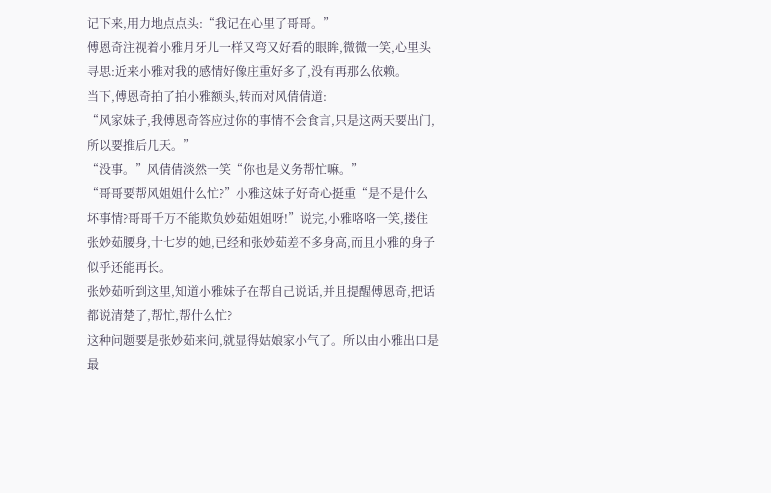记下来,用力地点点头:“我记在心里了哥哥。”
傅恩奇注视着小雅月牙儿一样又弯又好看的眼眸,微微一笑,心里头寻思:近来小雅对我的感情好像庄重好多了,没有再那么依赖。
当下,傅恩奇拍了拍小雅额头,转而对风倩倩道:
“风家妹子,我傅恩奇答应过你的事情不会食言,只是这两天要出门,所以要推后几天。”
“没事。”风倩倩淡然一笑“你也是义务帮忙嘛。”
“哥哥要帮风姐姐什么忙?”小雅这妹子好奇心挺重“是不是什么坏事情?哥哥千万不能欺负妙茹姐姐呀!”说完,小雅咯咯一笑,搂住张妙茹腰身,十七岁的她,已经和张妙茹差不多身高,而且小雅的身子似乎还能再长。
张妙茹听到这里,知道小雅妹子在帮自己说话,并且提醒傅恩奇,把话都说清楚了,帮忙,帮什么忙?
这种问题要是张妙茹来问,就显得姑娘家小气了。所以由小雅出口是最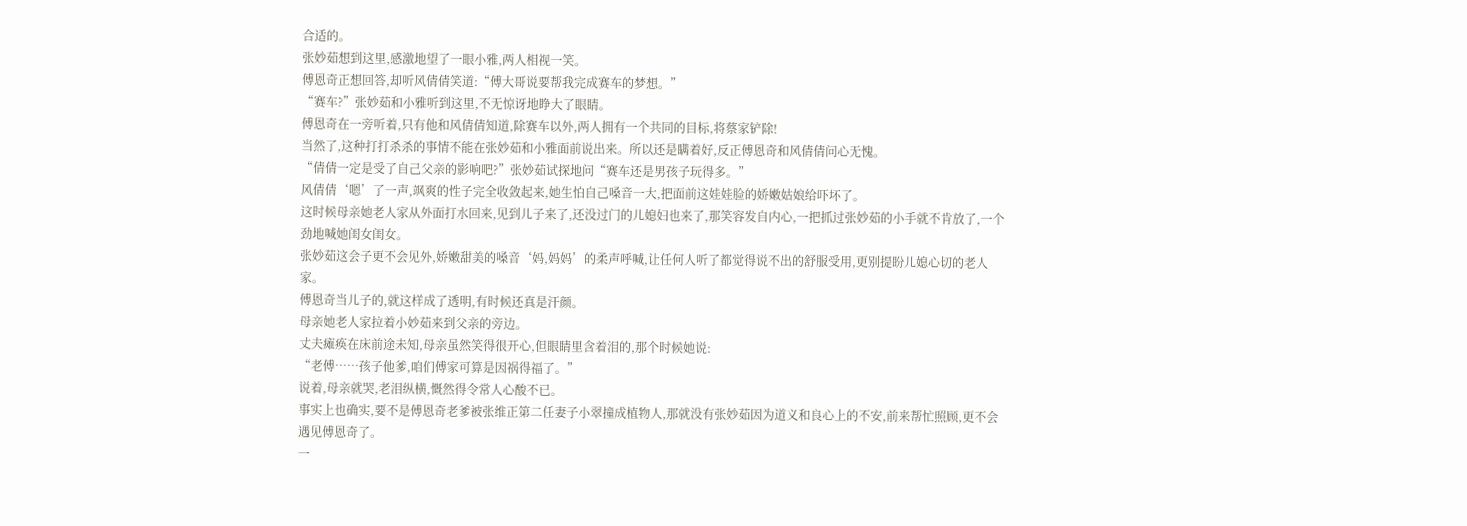合适的。
张妙茹想到这里,感激地望了一眼小雅,两人相视一笑。
傅恩奇正想回答,却听风倩倩笑道:“傅大哥说要帮我完成赛车的梦想。”
“赛车?”张妙茹和小雅听到这里,不无惊讶地睁大了眼睛。
傅恩奇在一旁听着,只有他和风倩倩知道,除赛车以外,两人拥有一个共同的目标,将蔡家铲除!
当然了,这种打打杀杀的事情不能在张妙茹和小雅面前说出来。所以还是瞒着好,反正傅恩奇和风倩倩问心无愧。
“倩倩一定是受了自己父亲的影响吧?”张妙茹试探地问“赛车还是男孩子玩得多。”
风倩倩‘嗯’了一声,飒爽的性子完全收敛起来,她生怕自己嗓音一大,把面前这娃娃脸的娇嫩姑娘给吓坏了。
这时候母亲她老人家从外面打水回来,见到儿子来了,还没过门的儿媳妇也来了,那笑容发自内心,一把抓过张妙茹的小手就不肯放了,一个劲地喊她闺女闺女。
张妙茹这会子更不会见外,娇嫩甜美的嗓音‘妈,妈妈’的柔声呼喊,让任何人听了都觉得说不出的舒服受用,更别提盼儿媳心切的老人家。
傅恩奇当儿子的,就这样成了透明,有时候还真是汗颜。
母亲她老人家拉着小妙茹来到父亲的旁边。
丈夫瘫痪在床前途未知,母亲虽然笑得很开心,但眼睛里含着泪的,那个时候她说:
“老傅……孩子他爹,咱们傅家可算是因祸得福了。”
说着,母亲就哭,老泪纵横,慨然得令常人心酸不已。
事实上也确实,要不是傅恩奇老爹被张维正第二任妻子小翠撞成植物人,那就没有张妙茹因为道义和良心上的不安,前来帮忙照顾,更不会遇见傅恩奇了。
一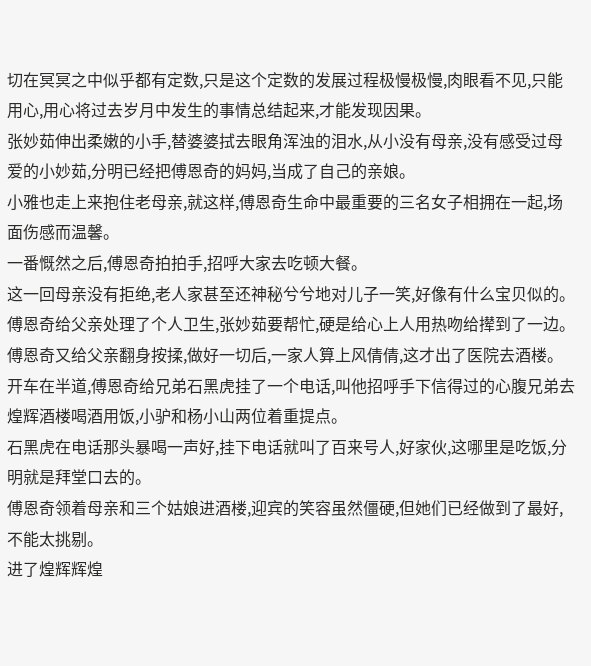切在冥冥之中似乎都有定数,只是这个定数的发展过程极慢极慢,肉眼看不见,只能用心,用心将过去岁月中发生的事情总结起来,才能发现因果。
张妙茹伸出柔嫩的小手,替婆婆拭去眼角浑浊的泪水,从小没有母亲,没有感受过母爱的小妙茹,分明已经把傅恩奇的妈妈,当成了自己的亲娘。
小雅也走上来抱住老母亲,就这样,傅恩奇生命中最重要的三名女子相拥在一起,场面伤感而温馨。
一番慨然之后,傅恩奇拍拍手,招呼大家去吃顿大餐。
这一回母亲没有拒绝,老人家甚至还神秘兮兮地对儿子一笑,好像有什么宝贝似的。
傅恩奇给父亲处理了个人卫生,张妙茹要帮忙,硬是给心上人用热吻给撵到了一边。傅恩奇又给父亲翻身按揉,做好一切后,一家人算上风倩倩,这才出了医院去酒楼。
开车在半道,傅恩奇给兄弟石黑虎挂了一个电话,叫他招呼手下信得过的心腹兄弟去煌辉酒楼喝酒用饭,小驴和杨小山两位着重提点。
石黑虎在电话那头暴喝一声好,挂下电话就叫了百来号人,好家伙,这哪里是吃饭,分明就是拜堂口去的。
傅恩奇领着母亲和三个姑娘进酒楼,迎宾的笑容虽然僵硬,但她们已经做到了最好,不能太挑剔。
进了煌辉辉煌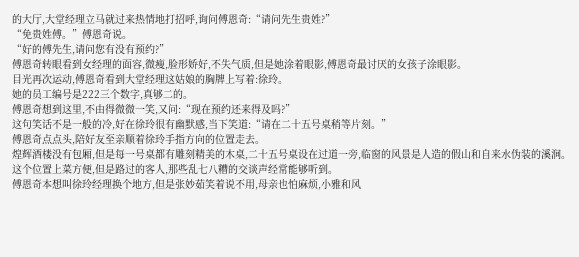的大厅,大堂经理立马就过来热情地打招呼,询问傅恩奇:“请问先生贵姓?”
“免贵姓傅。”傅恩奇说。
“好的傅先生,请问您有没有预约?”
傅恩奇转眼看到女经理的面容,微瘦,脸形娇好,不失气质,但是她涂着眼影,傅恩奇最讨厌的女孩子涂眼影。
目光再次运动,傅恩奇看到大堂经理这姑娘的胸牌上写着:徐玲。
她的员工编号是222三个数字,真够二的。
傅恩奇想到这里,不由得微微一笑,又问:“现在预约还来得及吗?”
这句笑话不是一般的冷,好在徐玲很有幽默感,当下笑道:“请在二十五号桌稍等片刻。”
傅恩奇点点头,陪好友至亲顺着徐玲手指方向的位置走去。
煌辉酒楼没有包厢,但是每一号桌都有雕刻精美的木桌,二十五号桌设在过道一旁,临窗的风景是人造的假山和自来水伪装的溪涧。
这个位置上菜方便,但是路过的客人,那些乱七八糟的交谈声经常能够听到。
傅恩奇本想叫徐玲经理换个地方,但是张妙茹笑着说不用,母亲也怕麻烦,小雅和风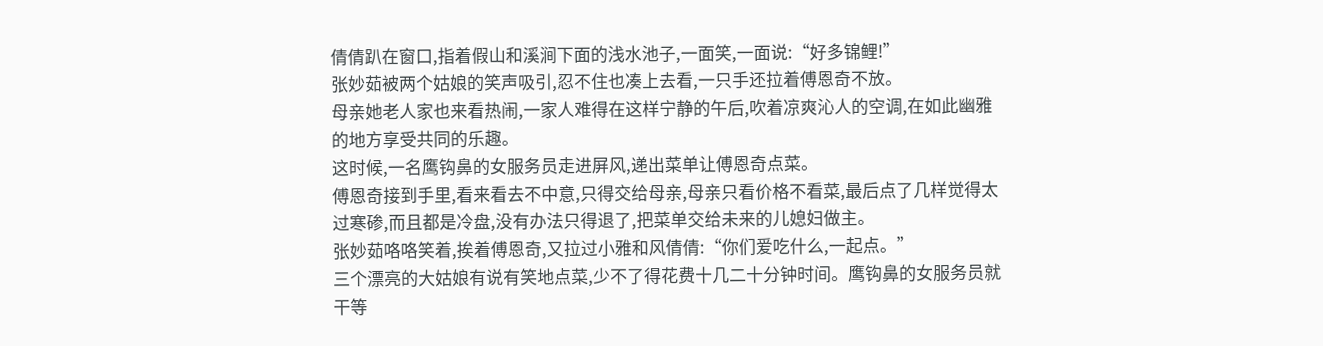倩倩趴在窗口,指着假山和溪涧下面的浅水池子,一面笑,一面说:“好多锦鲤!”
张妙茹被两个姑娘的笑声吸引,忍不住也凑上去看,一只手还拉着傅恩奇不放。
母亲她老人家也来看热闹,一家人难得在这样宁静的午后,吹着凉爽沁人的空调,在如此幽雅的地方享受共同的乐趣。
这时候,一名鹰钩鼻的女服务员走进屏风,递出菜单让傅恩奇点菜。
傅恩奇接到手里,看来看去不中意,只得交给母亲,母亲只看价格不看菜,最后点了几样觉得太过寒碜,而且都是冷盘,没有办法只得退了,把菜单交给未来的儿媳妇做主。
张妙茹咯咯笑着,挨着傅恩奇,又拉过小雅和风倩倩:“你们爱吃什么,一起点。”
三个漂亮的大姑娘有说有笑地点菜,少不了得花费十几二十分钟时间。鹰钩鼻的女服务员就干等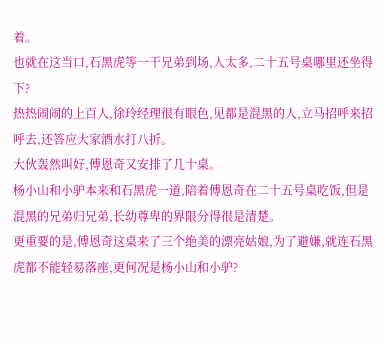着。
也就在这当口,石黑虎等一干兄弟到场,人太多,二十五号桌哪里还坐得下?
热热闹闹的上百人,徐玲经理很有眼色,见都是混黑的人,立马招呼来招呼去,还答应大家酒水打八折。
大伙轰然叫好,傅恩奇又安排了几十桌。
杨小山和小驴本来和石黑虎一道,陪着傅恩奇在二十五号桌吃饭,但是混黑的兄弟归兄弟,长幼尊卑的界限分得很是清楚。
更重要的是,傅恩奇这桌来了三个绝美的漂亮姑娘,为了避嫌,就连石黑虎都不能轻易落座,更何况是杨小山和小驴?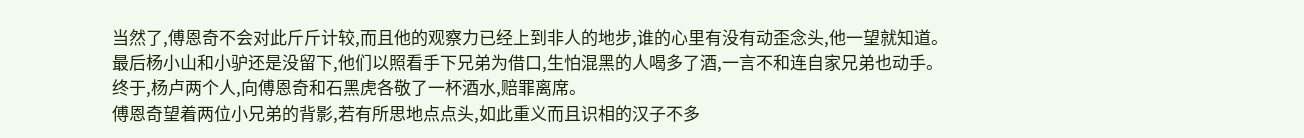当然了,傅恩奇不会对此斤斤计较,而且他的观察力已经上到非人的地步,谁的心里有没有动歪念头,他一望就知道。
最后杨小山和小驴还是没留下,他们以照看手下兄弟为借口,生怕混黑的人喝多了酒,一言不和连自家兄弟也动手。
终于,杨卢两个人,向傅恩奇和石黑虎各敬了一杯酒水,赔罪离席。
傅恩奇望着两位小兄弟的背影,若有所思地点点头,如此重义而且识相的汉子不多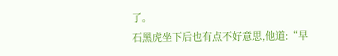了。
石黑虎坐下后也有点不好意思,他道:“早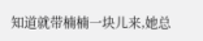知道就带楠楠一块儿来,她总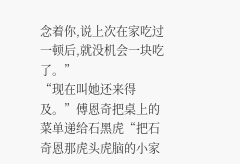念着你,说上次在家吃过一顿后,就没机会一块吃了。”
“现在叫她还来得及。”傅恩奇把桌上的菜单递给石黑虎“把石奇恩那虎头虎脑的小家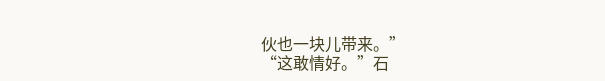伙也一块儿带来。”
“这敢情好。”石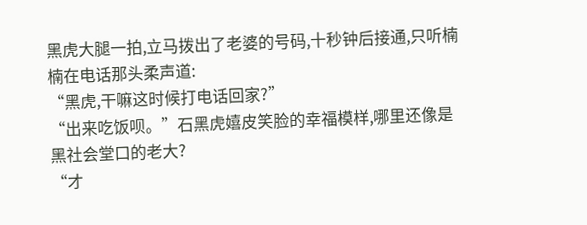黑虎大腿一拍,立马拨出了老婆的号码,十秒钟后接通,只听楠楠在电话那头柔声道:
“黑虎,干嘛这时候打电话回家?”
“出来吃饭呗。”石黑虎嬉皮笑脸的幸福模样,哪里还像是黑社会堂口的老大?
“才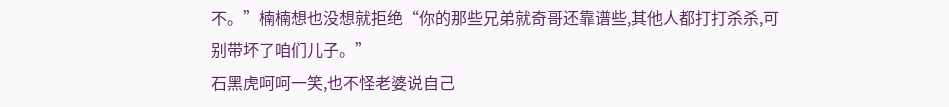不。”楠楠想也没想就拒绝“你的那些兄弟就奇哥还靠谱些,其他人都打打杀杀,可别带坏了咱们儿子。”
石黑虎呵呵一笑,也不怪老婆说自己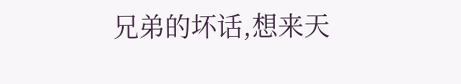兄弟的坏话,想来天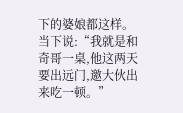下的婆娘都这样。当下说:“我就是和奇哥一桌,他这两天要出远门,邀大伙出来吃一顿。”